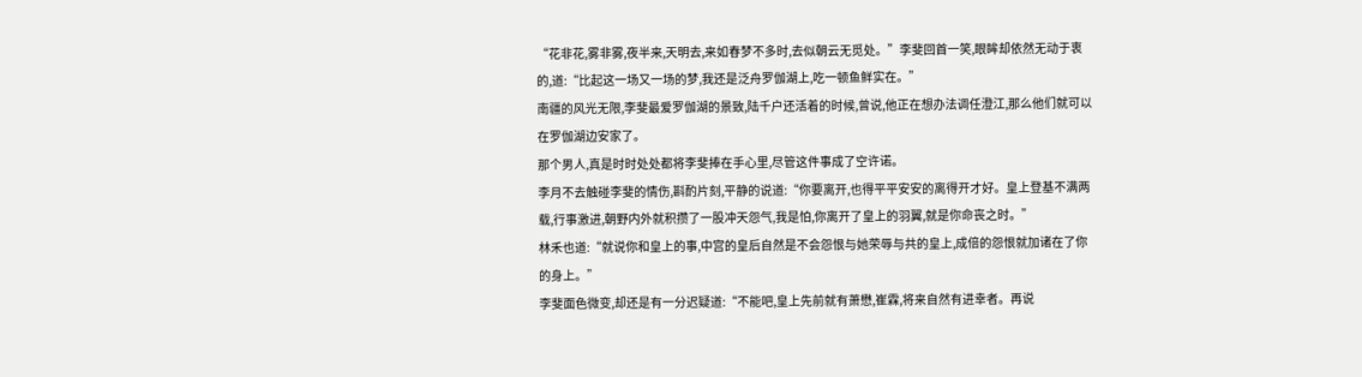“花非花,雾非雾,夜半来,天明去,来如春梦不多时,去似朝云无觅处。”李斐回首一笑,眼眸却依然无动于衷的,道:“比起这一场又一场的梦,我还是泛舟罗伽湖上,吃一顿鱼鲜实在。”
南疆的风光无限,李斐最爱罗伽湖的景致,陆千户还活着的时候,曾说,他正在想办法调任澄江,那么他们就可以在罗伽湖边安家了。
那个男人,真是时时处处都将李斐捧在手心里,尽管这件事成了空许诺。
李月不去触碰李斐的情伤,斟酌片刻,平静的说道:“你要离开,也得平平安安的离得开才好。皇上登基不满两载,行事激进,朝野内外就积攒了一股冲天怨气,我是怕,你离开了皇上的羽翼,就是你命丧之时。”
林禾也道:“就说你和皇上的事,中宫的皇后自然是不会怨恨与她荣辱与共的皇上,成倍的怨恨就加诸在了你的身上。”
李斐面色微变,却还是有一分迟疑道:“不能吧,皇上先前就有萧懋,崔霖,将来自然有进幸者。再说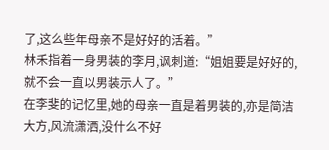了,这么些年母亲不是好好的活着。”
林禾指着一身男装的李月,讽刺道:“姐姐要是好好的,就不会一直以男装示人了。”
在李斐的记忆里,她的母亲一直是着男装的,亦是简洁大方,风流潇洒,没什么不好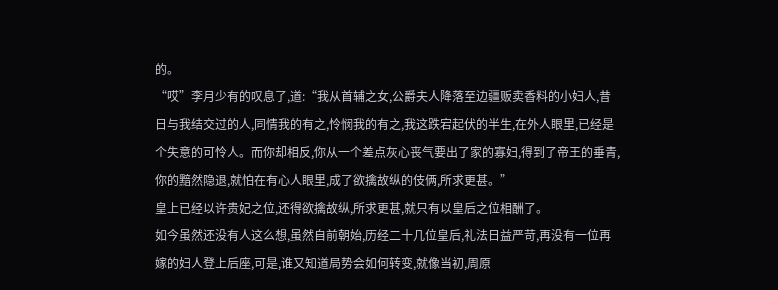的。
“哎”李月少有的叹息了,道:“我从首辅之女,公爵夫人降落至边疆贩卖香料的小妇人,昔日与我结交过的人,同情我的有之,怜悯我的有之,我这跌宕起伏的半生,在外人眼里,已经是个失意的可怜人。而你却相反,你从一个差点灰心丧气要出了家的寡妇,得到了帝王的垂青,你的黯然隐退,就怕在有心人眼里,成了欲擒故纵的伎俩,所求更甚。”
皇上已经以许贵妃之位,还得欲擒故纵,所求更甚,就只有以皇后之位相酬了。
如今虽然还没有人这么想,虽然自前朝始,历经二十几位皇后,礼法日益严苛,再没有一位再嫁的妇人登上后座,可是,谁又知道局势会如何转变,就像当初,周原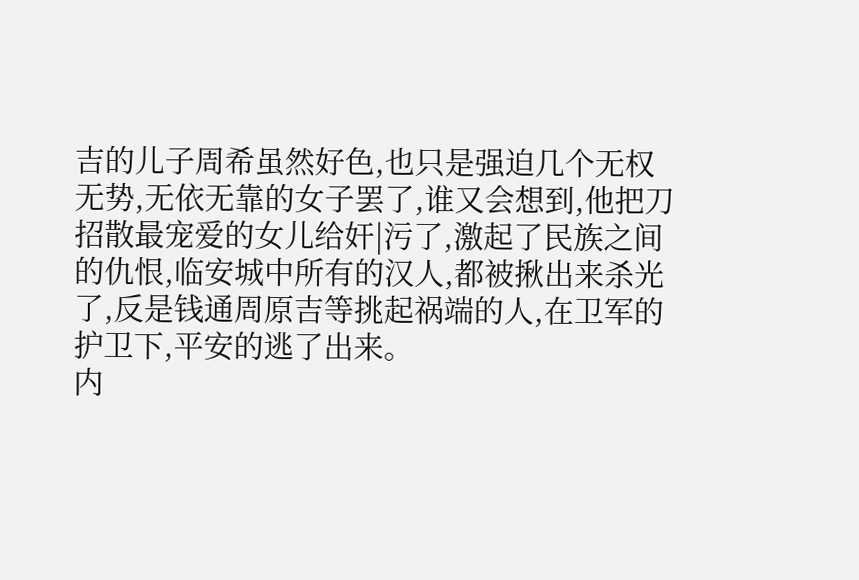吉的儿子周希虽然好色,也只是强迫几个无权无势,无依无靠的女子罢了,谁又会想到,他把刀招散最宠爱的女儿给奸|污了,激起了民族之间的仇恨,临安城中所有的汉人,都被揪出来杀光了,反是钱通周原吉等挑起祸端的人,在卫军的护卫下,平安的逃了出来。
内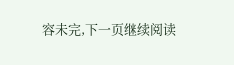容未完,下一页继续阅读